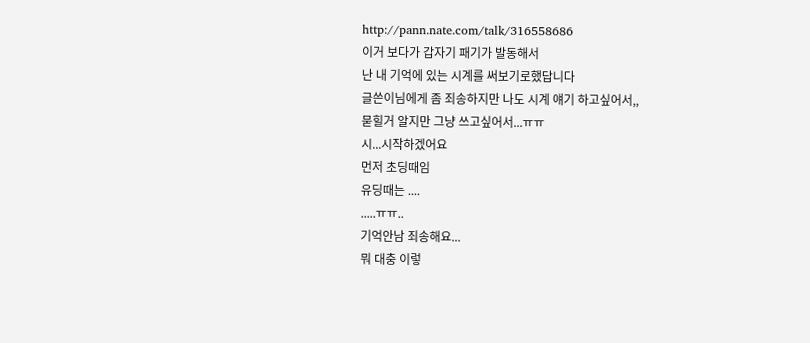http://pann.nate.com/talk/316558686
이거 보다가 갑자기 패기가 발동해서
난 내 기억에 있는 시계를 써보기로했답니다
글쓴이님에게 좀 죄송하지만 나도 시계 얘기 하고싶어서,,
묻힐거 알지만 그냥 쓰고싶어서...ㅠㅠ
시...시작하겠어요
먼저 초딩때임
유딩때는 ....
.....ㅠㅠ..
기억안남 죄송해요...
뭐 대충 이렇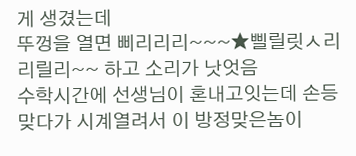게 생겼는데
뚜껑을 열면 삐리리리~~~★삘릴릿ㅅ리 리릴리~~ 하고 소리가 낫엇음
수학시간에 선생님이 혼내고잇는데 손등맞다가 시계열려서 이 방정맞은놈이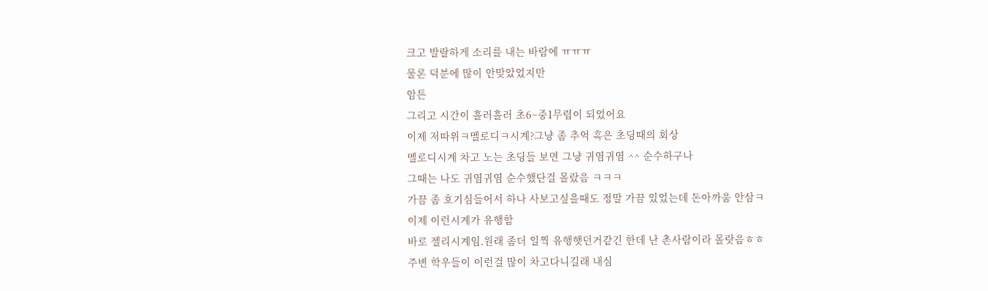크고 발랄하게 소리를 내는 바람에 ㅠㅠㅠ
물론 덕분에 많이 안맞았었지만
암튼
그리고 시간이 흘러흘러 초6~중1무렵이 되었어요
이제 저따위ㅋ멜로디ㅋ시계?그냥 좀 추억 혹은 초딩때의 회상
멜로디시계 차고 노는 초딩들 보면 그냥 귀염귀염 ^^ 순수하구나
그때는 나도 귀염귀염 순수했단걸 몰랐음 ㅋㅋㅋ
가끔 좀 호기심들어서 하나 사보고싶을때도 정말 가끔 있었는데 돈아까움 안삼ㅋ
이제 이런시계가 유행함
바로 젤리시계임.원래 좀더 일찍 유행햇던거같긴 한데 난 촌사람이라 몰랏음ㅎㅎ
주변 학우들이 이런걸 많이 차고다니길래 내심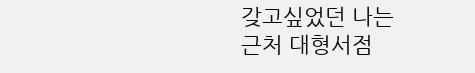갖고싶었던 나는
근처 대형서점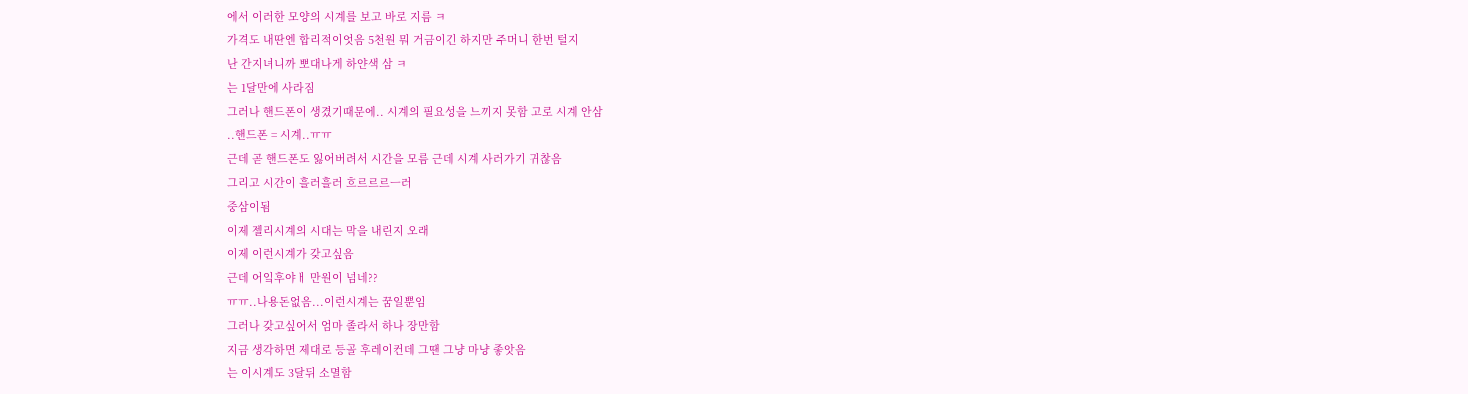에서 이러한 모양의 시계를 보고 바로 지름 ㅋ
가격도 내딴엔 합리적이엇음 5천원 뭐 거금이긴 하지만 주머니 한번 털지
난 간지녀니까 뽀대나게 하얀색 삼 ㅋ
는 1달만에 사라짐
그러나 핸드폰이 생겼기때문에.. 시계의 필요성을 느끼지 못함 고로 시계 안삼
..핸드폰 = 시계..ㅠㅠ
근데 곧 핸드폰도 잃어버려서 시간을 모름 근데 시계 사러가기 귀찮음
그리고 시간이 흘러흘러 흐르르르ㅡ러
중삼이됨
이제 젤리시계의 시대는 막을 내린지 오래
이제 이런시계가 갖고싶음
근데 어잌후야ㅐ 만원이 넘네??
ㅠㅠ..나용돈없음...이런시계는 꿈일뿐임
그러나 갖고싶어서 엄마 졸라서 하나 장만함
지금 생각하면 제대로 등골 후레이컨데 그땐 그냥 마냥 좋앗음
는 이시계도 3달뒤 소멸함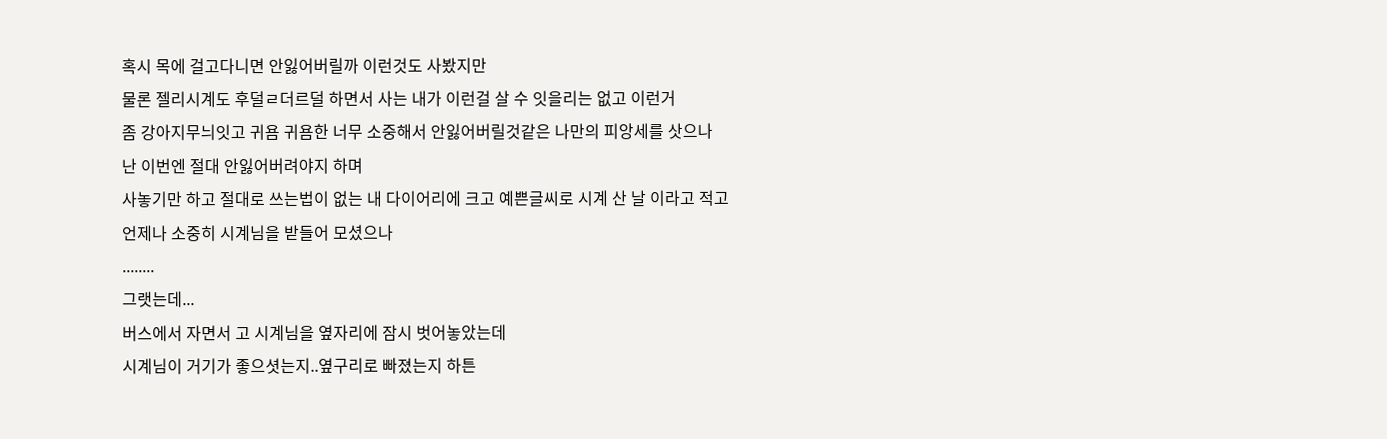혹시 목에 걸고다니면 안잃어버릴까 이런것도 사봤지만
물론 젤리시계도 후덜ㄹ더르덜 하면서 사는 내가 이런걸 살 수 잇을리는 없고 이런거
좀 강아지무늬잇고 귀욤 귀욤한 너무 소중해서 안잃어버릴것같은 나만의 피앙세를 삿으나
난 이번엔 절대 안잃어버려야지 하며
사놓기만 하고 절대로 쓰는법이 없는 내 다이어리에 크고 예쁜글씨로 시계 산 날 이라고 적고
언제나 소중히 시계님을 받들어 모셨으나
........
그랫는데...
버스에서 자면서 고 시계님을 옆자리에 잠시 벗어놓았는데
시계님이 거기가 좋으셧는지..옆구리로 빠졌는지 하튼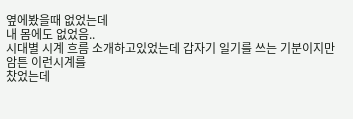옆에봤을때 없었는데
내 몸에도 없었음..
시대별 시계 흐름 소개하고있었는데 갑자기 일기를 쓰는 기분이지만 암튼 이런시계를
찼었는데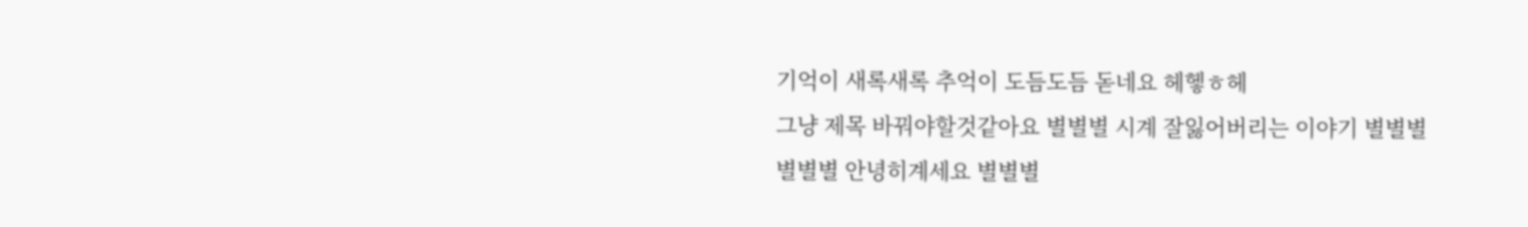기억이 새록새록 추억이 도듬도듬 돋네요 헤헿ㅎ헤
그냥 제목 바꿔야할것같아요 별별별 시계 잘잃어버리는 이야기 별별별
별별별 안녕히계세요 별별별